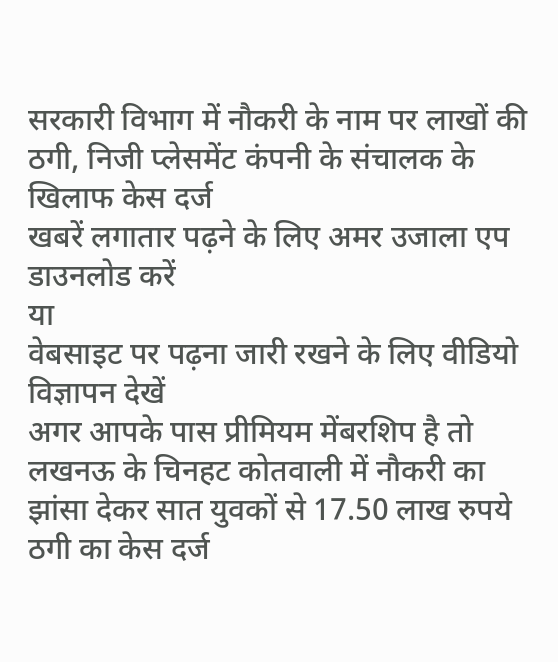सरकारी विभाग में नौकरी के नाम पर लाखों की ठगी, निजी प्लेसमेंट कंपनी के संचालक के खिलाफ केस दर्ज
खबरें लगातार पढ़ने के लिए अमर उजाला एप डाउनलोड करें
या
वेबसाइट पर पढ़ना जारी रखने के लिए वीडियो विज्ञापन देखें
अगर आपके पास प्रीमियम मेंबरशिप है तो
लखनऊ के चिनहट कोतवाली में नौकरी का झांसा देकर सात युवकों से 17.50 लाख रुपये ठगी का केस दर्ज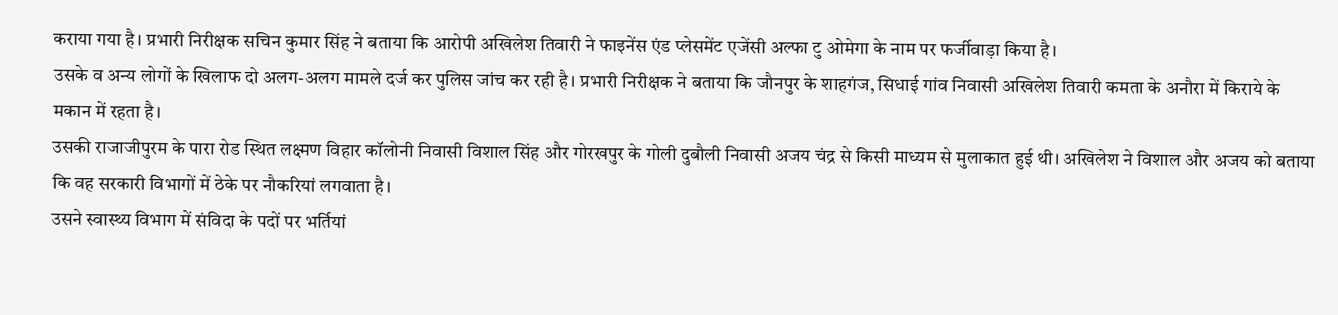कराया गया है। प्रभारी निरीक्षक सचिन कुमार सिंह ने बताया कि आरोपी अखिलेश तिवारी ने फाइनेंस एंड प्लेसमेंट एजेंसी अल्फा टु ओमेगा के नाम पर फर्जीवाड़ा किया है।
उसके व अन्य लोगों के खिलाफ दो अलग-अलग मामले दर्ज कर पुलिस जांच कर रही है। प्रभारी निरीक्षक ने बताया कि जौनपुर के शाहगंज, सिधाई गांव निवासी अखिलेश तिवारी कमता के अनौरा में किराये के मकान में रहता है।
उसकी राजाजीपुरम के पारा रोड स्थित लक्ष्मण विहार कॉलोनी निवासी विशाल सिंह और गोरखपुर के गोली दुबौली निवासी अजय चंद्र से किसी माध्यम से मुलाकात हुई थी। अखिलेश ने विशाल और अजय को बताया कि वह सरकारी विभागों में ठेके पर नौकरियां लगवाता है।
उसने स्वास्थ्य विभाग में संविदा के पदों पर भर्तियां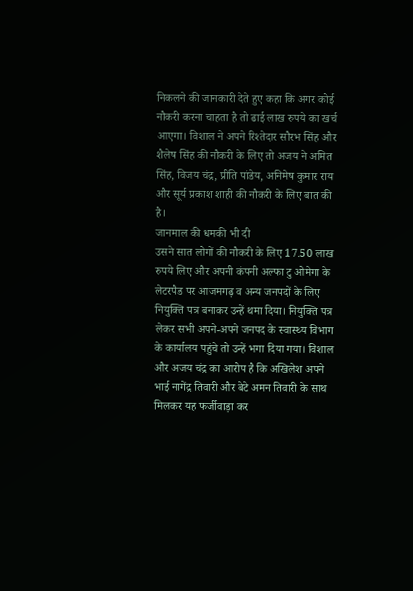निकलने की जानकारी देते हुए कहा कि अगर कोई नौकरी करना चाहता है तो ढाई लाख रुपये का खर्च आएगा। विशाल ने अपने रिश्तेदार सौरभ सिंह और शैलेष सिंह की नौकरी के लिए तो अजय ने अमित सिंह, विजय चंद्र, प्रीति पांडेय, अनिमेष कुमार राय और सूर्य प्रकाश शाही की नौकरी के लिए बात की है।
जानमाल की धमकी भी दी
उसने सात लोगों की नौकरी के लिए 17.50 लाख रुपये लिए और अपनी कंपनी अल्फा टु ओमेगा के लेटरपैड पर आजमगढ़ व अन्य जनपदों के लिए नियुक्ति पत्र बनाकर उन्हें थमा दिया। नियुक्ति पत्र लेकर सभी अपने-अपने जनपद के स्वास्थ्य विभाग के कार्यालय पहुंचे तो उन्हें भगा दिया गया। विशाल और अजय चंद्र का आरोप है कि अखिलेश अपने भाई नागेंद्र तिवारी और बेटे अमन तिवारी के साथ मिलकर यह फर्जीवाड़ा कर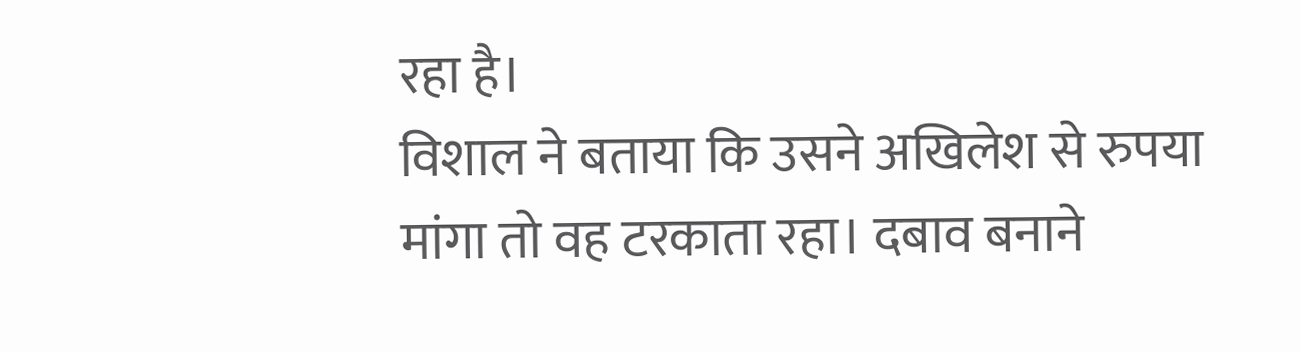रहा है।
विशाल ने बताया कि उसने अखिलेश से रुपया मांगा तो वह टरकाता रहा। दबाव बनाने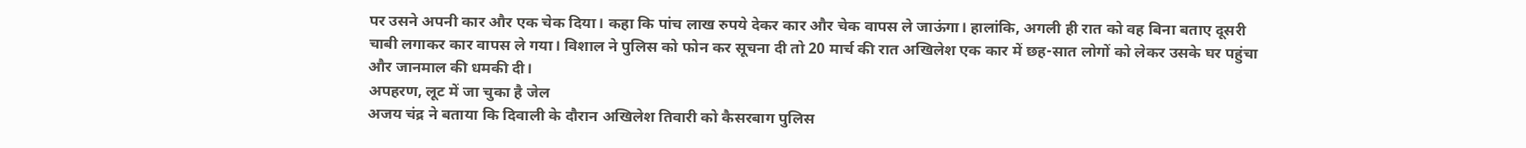पर उसने अपनी कार और एक चेक दिया। कहा कि पांच लाख रुपये देकर कार और चेक वापस ले जाऊंगा। हालांकि, अगली ही रात को वह बिना बताए दूसरी चाबी लगाकर कार वापस ले गया। विशाल ने पुलिस को फोन कर सूचना दी तो 20 मार्च की रात अखिलेश एक कार में छह-सात लोगों को लेकर उसके घर पहुंचा और जानमाल की धमकी दी।
अपहरण, लूट में जा चुका है जेल
अजय चंद्र ने बताया कि दिवाली के दौरान अखिलेश तिवारी को कैसरबाग पुलिस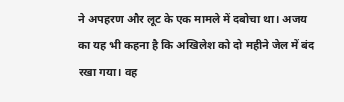ने अपहरण और लूट के एक मामले में दबोचा था। अजय का यह भी कहना है कि अखिलेश को दो महीने जेल में बंद रखा गया। वह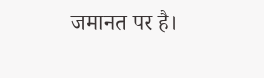जमानत पर है।